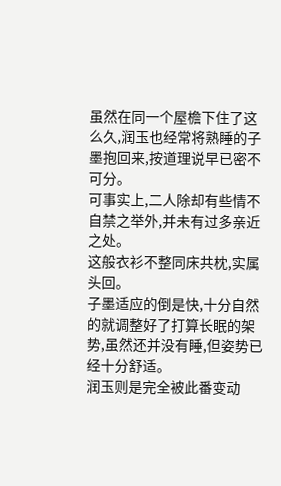虽然在同一个屋檐下住了这么久,润玉也经常将熟睡的子墨抱回来,按道理说早已密不可分。
可事实上,二人除却有些情不自禁之举外,并未有过多亲近之处。
这般衣衫不整同床共枕,实属头回。
子墨适应的倒是快,十分自然的就调整好了打算长眠的架势,虽然还并没有睡,但姿势已经十分舒适。
润玉则是完全被此番变动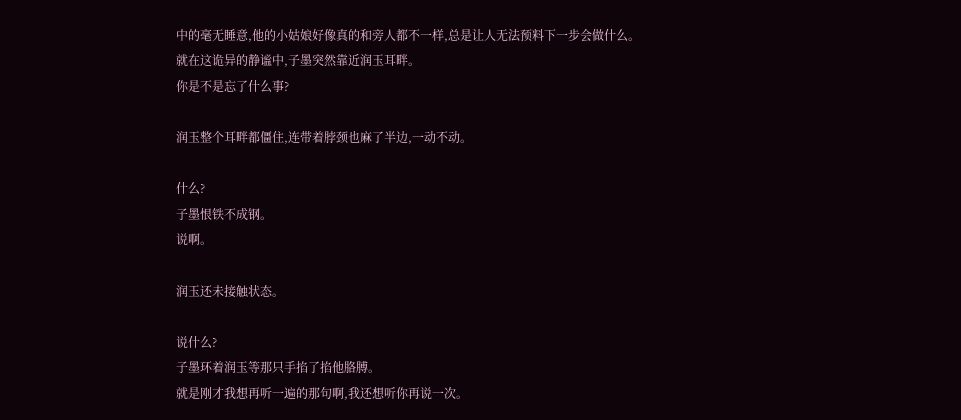中的毫无睡意,他的小姑娘好像真的和旁人都不一样,总是让人无法预料下一步会做什么。
就在这诡异的静谧中,子墨突然靠近润玉耳畔。
你是不是忘了什么事?

润玉整个耳畔都僵住,连带着脖颈也麻了半边,一动不动。

什么?
子墨恨铁不成钢。
说啊。

润玉还未接触状态。

说什么?
子墨环着润玉等那只手掐了掐他胳膊。
就是刚才我想再听一遍的那句啊,我还想听你再说一次。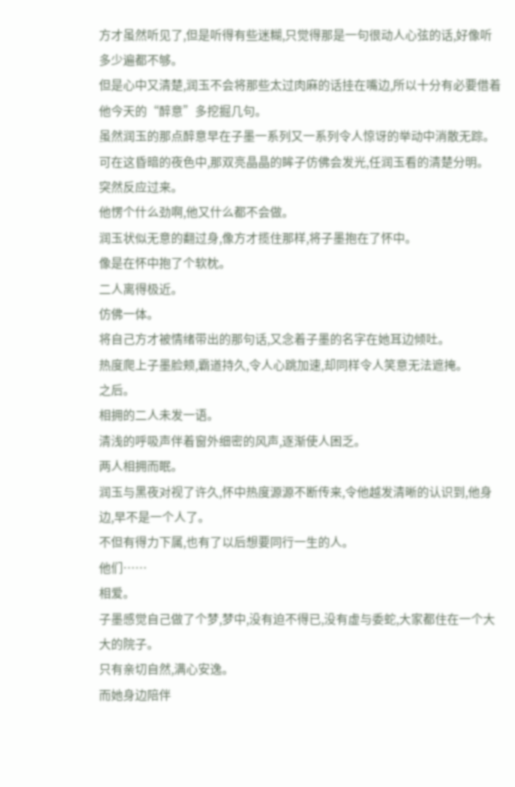方才虽然听见了,但是听得有些迷糊,只觉得那是一句很动人心弦的话,好像听多少遍都不够。
但是心中又清楚,润玉不会将那些太过肉麻的话挂在嘴边,所以十分有必要借着他今天的“醉意”多挖掘几句。
虽然润玉的那点醉意早在子墨一系列又一系列令人惊讶的举动中消散无踪。
可在这昏暗的夜色中,那双亮晶晶的眸子仿佛会发光,任润玉看的清楚分明。
突然反应过来。
他愣个什么劲啊,他又什么都不会做。
润玉状似无意的翻过身,像方才揽住那样,将子墨抱在了怀中。
像是在怀中抱了个软枕。
二人离得极近。
仿佛一体。
将自己方才被情绪带出的那句话,又念着子墨的名字在她耳边倾吐。
热度爬上子墨脸颊,霸道持久,令人心跳加速,却同样令人笑意无法遮掩。
之后。
相拥的二人未发一语。
清浅的呼吸声伴着窗外细密的风声,逐渐使人困乏。
两人相拥而眠。
润玉与黑夜对视了许久,怀中热度源源不断传来,令他越发清晰的认识到,他身边,早不是一个人了。
不但有得力下属,也有了以后想要同行一生的人。
他们……
相爱。
子墨感觉自己做了个梦,梦中,没有迫不得已,没有虚与委蛇,大家都住在一个大大的院子。
只有亲切自然,满心安逸。
而她身边陪伴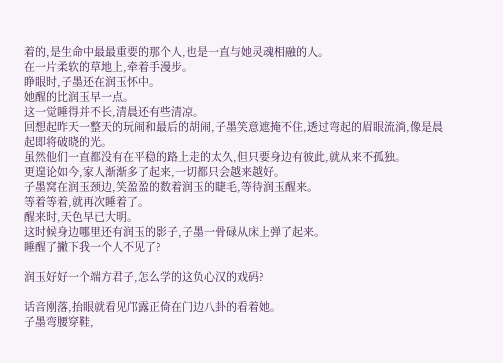着的,是生命中最最重要的那个人,也是一直与她灵魂相融的人。
在一片柔软的草地上,牵着手漫步。
睁眼时,子墨还在润玉怀中。
她醒的比润玉早一点。
这一觉睡得并不长,清晨还有些清凉。
回想起昨天一整天的玩闹和最后的胡闹,子墨笑意遮掩不住,透过弯起的眉眼流淌,像是晨起即将破晓的光。
虽然他们一直都没有在平稳的路上走的太久,但只要身边有彼此,就从来不孤独。
更遑论如今,家人渐渐多了起来,一切都只会越来越好。
子墨窝在润玉颈边,笑盈盈的数着润玉的睫毛,等待润玉醒来。
等着等着,就再次睡着了。
醒来时,天色早已大明。
这时候身边哪里还有润玉的影子,子墨一骨碌从床上弹了起来。
睡醒了撇下我一个人不见了?

润玉好好一个端方君子,怎么学的这负心汉的戏码?

话音刚落,抬眼就看见邝露正倚在门边八卦的看着她。
子墨弯腰穿鞋,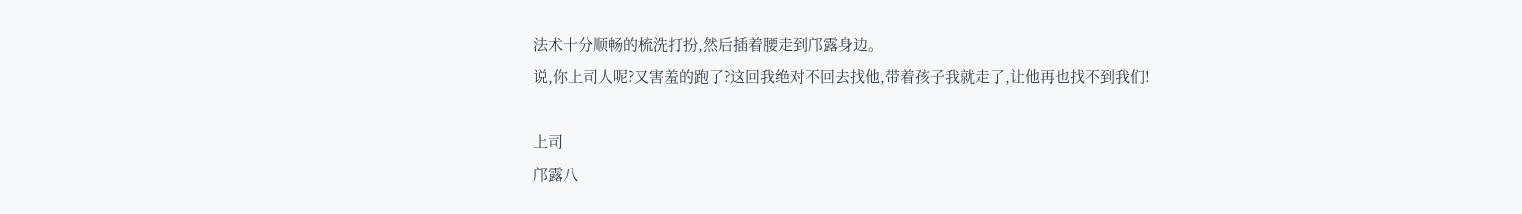法术十分顺畅的梳洗打扮,然后插着腰走到邝露身边。
说,你上司人呢?又害羞的跑了?这回我绝对不回去找他,带着孩子我就走了,让他再也找不到我们!

上司
邝露八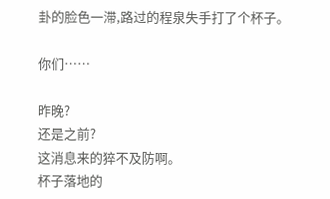卦的脸色一滞,路过的程泉失手打了个杯子。

你们……

昨晚?
还是之前?
这消息来的猝不及防啊。
杯子落地的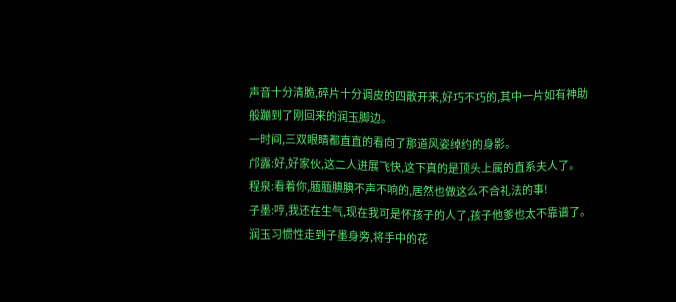声音十分清脆,碎片十分调皮的四散开来,好巧不巧的,其中一片如有神助般蹦到了刚回来的润玉脚边。
一时间,三双眼睛都直直的看向了那道风姿绰约的身影。
邝露:好,好家伙,这二人进展飞快,这下真的是顶头上属的直系夫人了。
程泉:看着你,腼腼腆腆不声不响的,居然也做这么不合礼法的事!
子墨:哼,我还在生气,现在我可是怀孩子的人了,孩子他爹也太不靠谱了。
润玉习惯性走到子墨身旁,将手中的花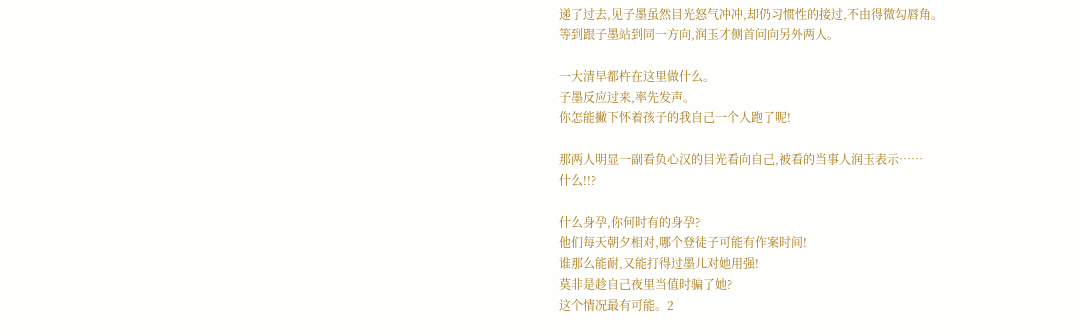递了过去,见子墨虽然目光怒气冲冲,却仍习惯性的接过,不由得微勾唇角。
等到跟子墨站到同一方向,润玉才侧首问向另外两人。

一大清早都杵在这里做什么。
子墨反应过来,率先发声。
你怎能撇下怀着孩子的我自己一个人跑了呢!

那两人明显一副看负心汉的目光看向自己,被看的当事人润玉表示……
什么!!?

什么身孕,你何时有的身孕?
他们每天朝夕相对,哪个登徒子可能有作案时间!
谁那么能耐,又能打得过墨儿对她用强!
莫非是趁自己夜里当值时骗了她?
这个情况最有可能。2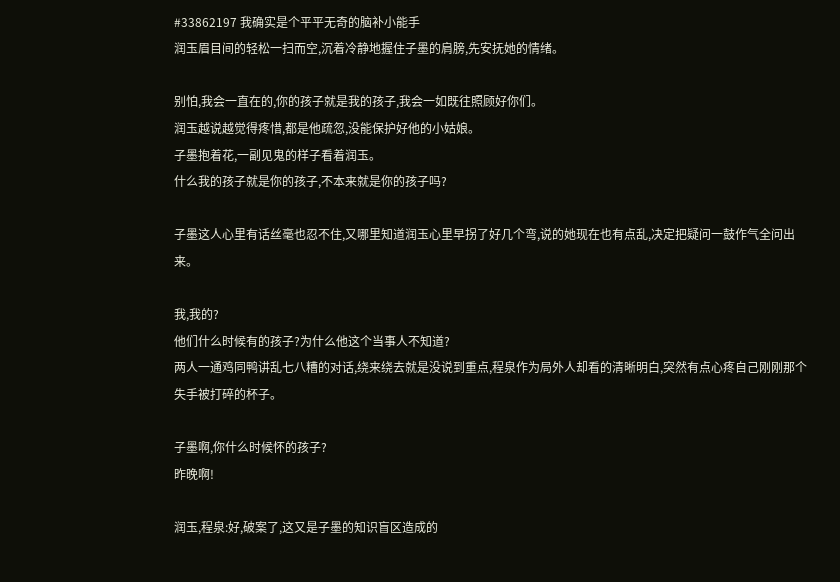#33862197 我确实是个平平无奇的脑补小能手
润玉眉目间的轻松一扫而空,沉着冷静地握住子墨的肩膀,先安抚她的情绪。

别怕,我会一直在的,你的孩子就是我的孩子,我会一如既往照顾好你们。
润玉越说越觉得疼惜,都是他疏忽,没能保护好他的小姑娘。
子墨抱着花,一副见鬼的样子看着润玉。
什么我的孩子就是你的孩子,不本来就是你的孩子吗?

子墨这人心里有话丝毫也忍不住,又哪里知道润玉心里早拐了好几个弯,说的她现在也有点乱,决定把疑问一鼓作气全问出来。

我,我的?
他们什么时候有的孩子?为什么他这个当事人不知道?
两人一通鸡同鸭讲乱七八糟的对话,绕来绕去就是没说到重点,程泉作为局外人却看的清晰明白,突然有点心疼自己刚刚那个失手被打碎的杯子。

子墨啊,你什么时候怀的孩子?
昨晚啊!

润玉,程泉:好,破案了,这又是子墨的知识盲区造成的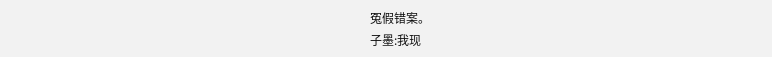冤假错案。
子墨:我现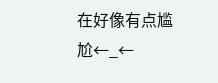在好像有点尴尬←_←